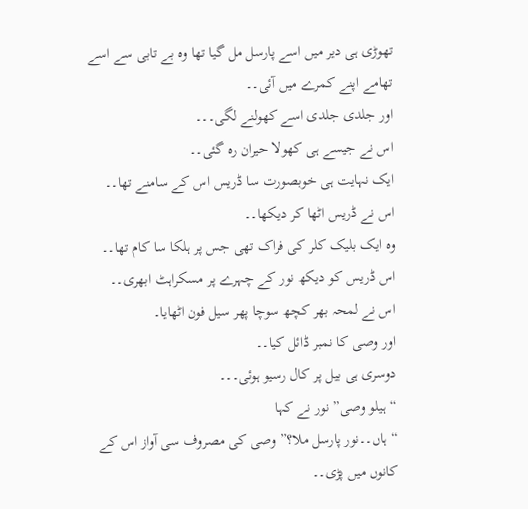تھوڑی ہی دیر میں اسے پارسل مل گیا تھا وہ بے تابی سے اسے تھامے اپنے کمرے میں آئی۔۔
اور جلدی جلدی اسے کھولنے لگی۔۔۔
اس نے جیسے ہی کھولا حیران رہ گئی۔۔
ایک نہایت ہی خوبصورت سا ڈریس اس کے سامنے تھا۔۔
اس نے ڈریس اٹھا کر دیکھا۔۔
وہ ایک بلیک کلر کی فراک تھی جس پر ہلکا سا کام تھا۔۔
اس ڈریس کو دیکھ نور کے چہرے پر مسکراہٹ ابھری۔۔
اس نے لمحہ بھر کچھ سوچا پھر سیل فون اٹھایا۔
اور وصی کا نمبر ڈائل کیا۔۔
دوسری ہی بیل پر کال رسیو ہوئی۔۔۔
“ہیلو وصی” نور نے کہا
“ہاں۔۔نور پارسل ملا؟” وصی کی مصروف سی آواز اس کے کانوں میں پڑی۔۔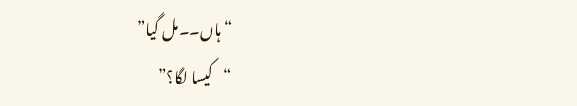“ہاں۔۔مل گیا”
“کیسا لگا؟”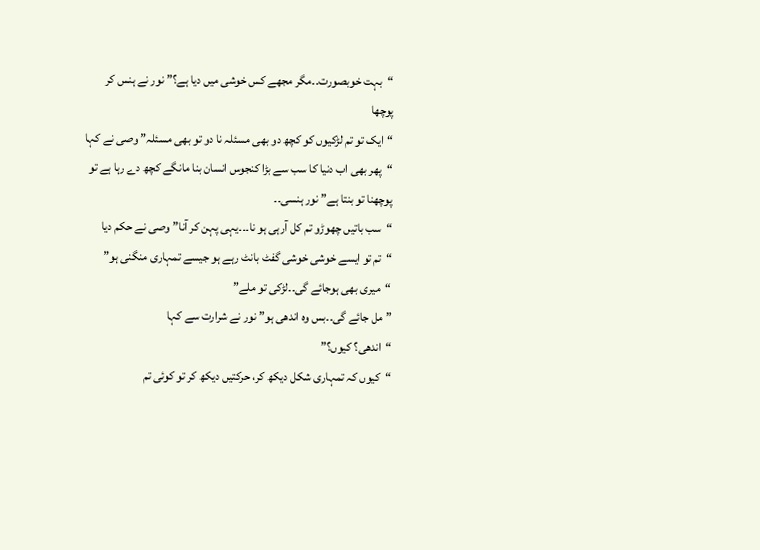“بہت خوبصورت۔۔مگر مجھے کس خوشی میں دیا ہے؟” نور نے ہنس کر پوچھا
“ایک تو تم لڑکیوں کو کچھ دو بھی مسئلہ نا دو تو بھی مسئلہ” وصی نے کہا
“پھر بھی اب دنیا کا سب سے بڑا کنجوس انسان بنا مانگے کچھ دے رہا ہے تو پوچھنا تو بنتا ہے” نور ہنسی۔۔
“سب باتیں چھوڑو تم کل آرہی ہو نا۔۔۔یہی پہن کر آنا” وصی نے حکم دیا
“تم تو ایسے خوشی خوشی گفٹ بانٹ رہے ہو جیسے تمہاری منگنی ہو”
“میری بھی ہوجائے گی۔۔لڑکی تو ملے”
” مل جائے گی۔۔بس وہ اندھی ہو” نور نے شرارت سے کہا
“اندھی؟ کیوں؟”
“کیوں کہ تمہاری شکل دیکھ کر، حرکتیں دیکھ کر تو کوئی تم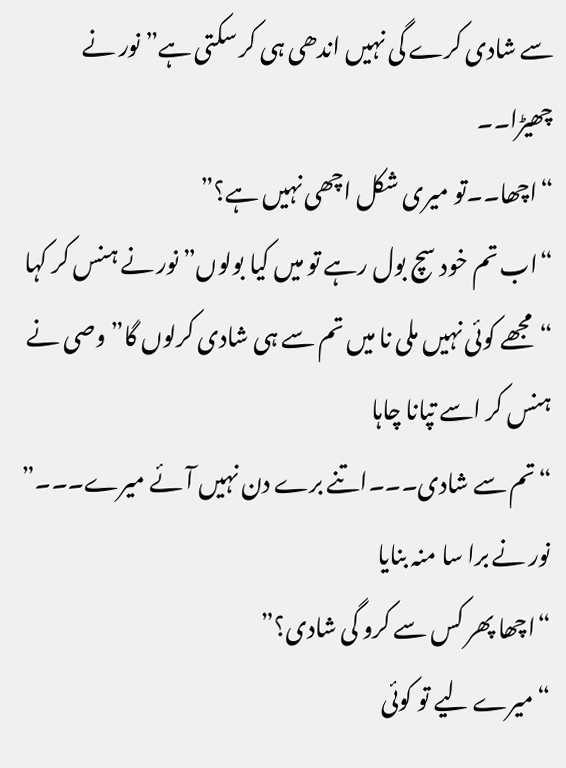سے شادی کرے گی نہیں اندھی ہی کر سکتی ہے” نور نے چھیڑا۔۔
“اچھا۔۔تو میری شکل اچھی نہیں ہے؟”
“اب تم خود سچ بول رہے تو میں کیا بولوں” نور نے ہنس کر کہا
“مجھے کوئی نہیں ملی نا میں تم سے ہی شادی کرلوں گا” وصی نے ہنس کر اسے تپانا چاہا
“تم سے شادی۔۔۔اتنے برے دن نہیں آئے میرے۔۔۔” نور نے برا سا منہ بنایا
“اچھا پھر کس سے کرو گی شادی؟”
“میرے لیے تو کوئی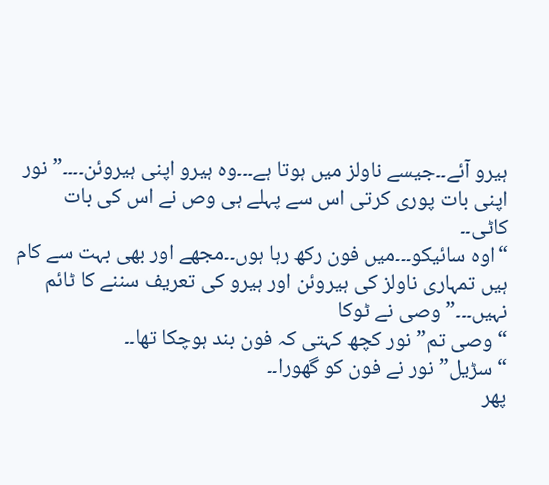ہیرو آئے۔۔جیسے ناولز میں ہوتا ہے۔۔۔وہ ہیرو اپنی ہیروئن۔۔۔۔” نور اپنی بات پوری کرتی اس سے پہلے ہی وص نے اس کی بات کاٹی۔۔
“اوہ سائیکو۔۔۔میں فون رکھ رہا ہوں۔۔مجھے اور بھی بہت سے کام ہیں تمہاری ناولز کی ہیروئن اور ہیرو کی تعریف سننے کا ٹائم نہیں۔۔۔” وصی نے ٹوکا
“وصی تم” نور کچھ کہتی کہ فون بند ہوچکا تھا۔۔
“سڑیل”نور نے فون کو گھورا۔۔
پھر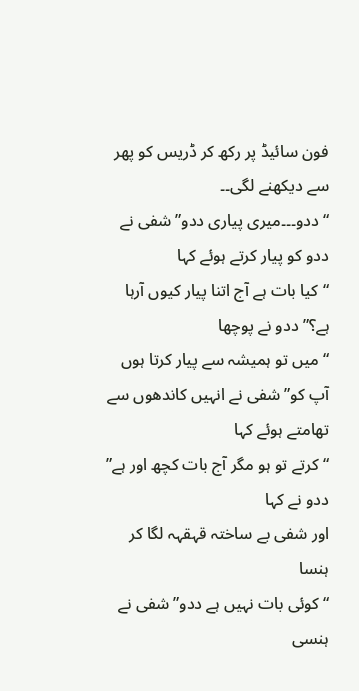فون سائیڈ پر رکھ کر ڈریس کو پھر سے دیکھنے لگی۔۔
“ددو۔۔۔میری پیاری ددو” شفی نے ددو کو پیار کرتے ہوئے کہا
“کیا بات ہے آج اتنا پیار کیوں آرہا ہے؟” ددو نے پوچھا
“میں تو ہمیشہ سے پیار کرتا ہوں آپ کو” شفی نے انہیں کاندھوں سے تھامتے ہوئے کہا
“کرتے تو ہو مگر آج بات کچھ اور ہے” ددو نے کہا
اور شفی بے ساختہ قہقہہ لگا کر ہنسا
“کوئی بات نہیں ہے ددو” شفی نے ہنسی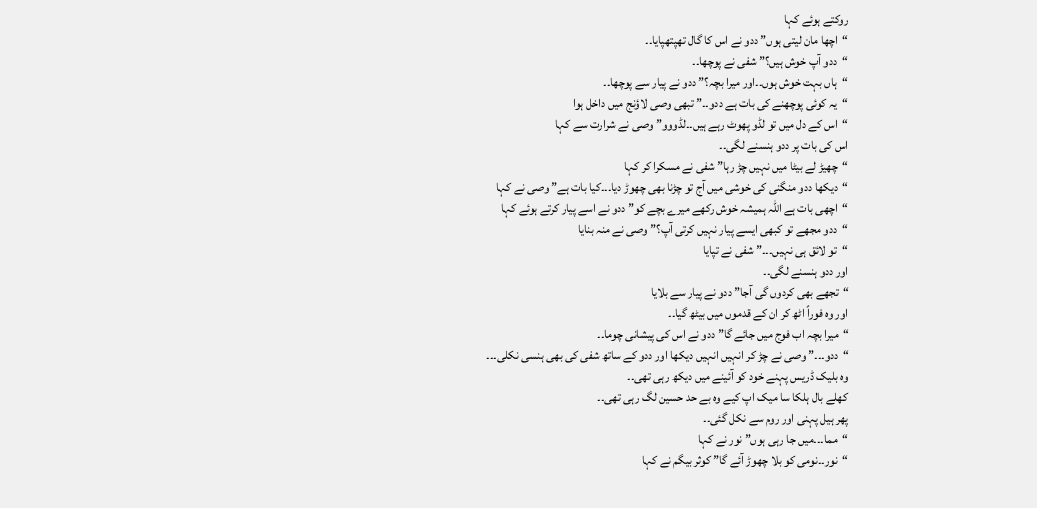روکتے ہوئے کہا
“اچھا مان لیتی ہوں” ددو نے اس کا گال تھپتھپایا۔۔
“ددو آپ خوش ہیں؟” شفی نے پوچھا۔۔
“ہاں بہت خوش ہوں۔۔اور میرا بچہ؟” ددو نے پیار سے پوچھا۔۔
“یہ کوئی پوچھنے کی بات ہے ددو۔۔” تبھی وصی لاؤنج میں داخل ہوا
“اس کے دل میں تو لڈو پھوٹ رہے ہیں۔۔لڈووو” وصی نے شرارت سے کہا
اس کی بات پر ددو ہنسنے لگی۔۔
“چھیڑ لے بیٹا میں نہیں چڑ رہا” شفی نے مسکرا کر کہا
“دیکھا ددو منگنی کی خوشی میں آج تو چڑنا بھی چھوڑ دیا۔۔۔کیا بات ہے” وصی نے کہا
“اچھی بات ہے اللہ ہمیشہ خوش رکھے میرے بچے کو” ددو نے اسے پیار کرتے ہوئے کہا
“ددو مجھے تو کبھی ایسے پیار نہیں کرتی آپ؟” وصی نے منہ بنایا
“تو لائق ہی نہیں۔۔۔” شفی نے تپایا
اور ددو ہنسنے لگی۔۔
“تجھے بھی کردوں گی آجا” ددو نے پیار سے بلایا
اور وہ فوراً اٹھ کر ان کے قدموں میں بیٹھ گیا۔۔
“میرا بچہ اب فوج میں جائے گا” ددو نے اس کی پیشانی چوما۔۔
“ددو۔۔۔” وصی نے چڑ کر انہیں انہیں دیکھا اور ددو کے ساتھ شفی کی بھی ہنسی نکلی۔۔۔
وہ بلیک ڈریس پہنے خود کو آئینے میں دیکھ رہی تھی۔۔
کھلے بال ہلکا سا میک اپ کیے وہ بے حد حسین لگ رہی تھی۔۔
پھر ہیل پہنی اور روم سے نکل گئی۔۔
“مما۔۔۔میں جا رہی ہوں” نور نے کہا
“نور۔۔نومی کو بلا چھوڑ آئے گا” کوثر بیگم نے کہا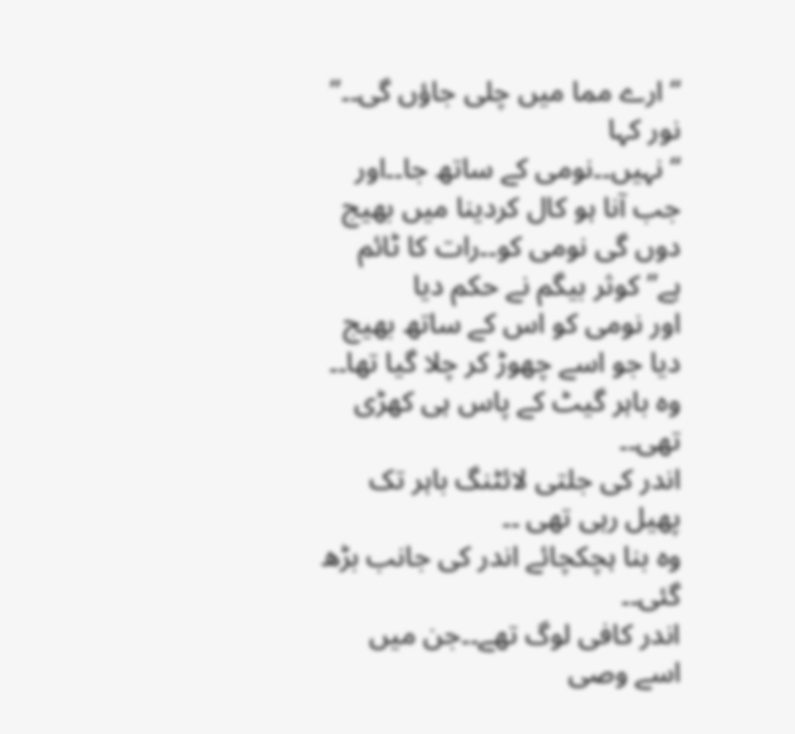“ارے مما میں چلی جاؤں گی۔۔” نور کہا
“نہیں۔۔نومی کے ساتھ جا۔۔اور جب آنا ہو کال کردینا میں بھیج دوں گی نومی کو۔۔رات کا ٹائم ہے” کوثر بیگم نے حکم دیا
اور نومی کو اس کے ساتھ بھیج دیا جو اسے چھوڑ کر چلا گیا تھا۔۔
وہ باہر گیٹ کے پاس ہی کھڑی تھی۔۔
اندر کی جلتی لائٹنگ باہر تک پھیل رہی تھی ۔۔
وہ بنا ہچکچائے اندر کی جانب بڑھ گئی۔۔
اندر کافی لوگ تھے۔۔جن میں اسے وصی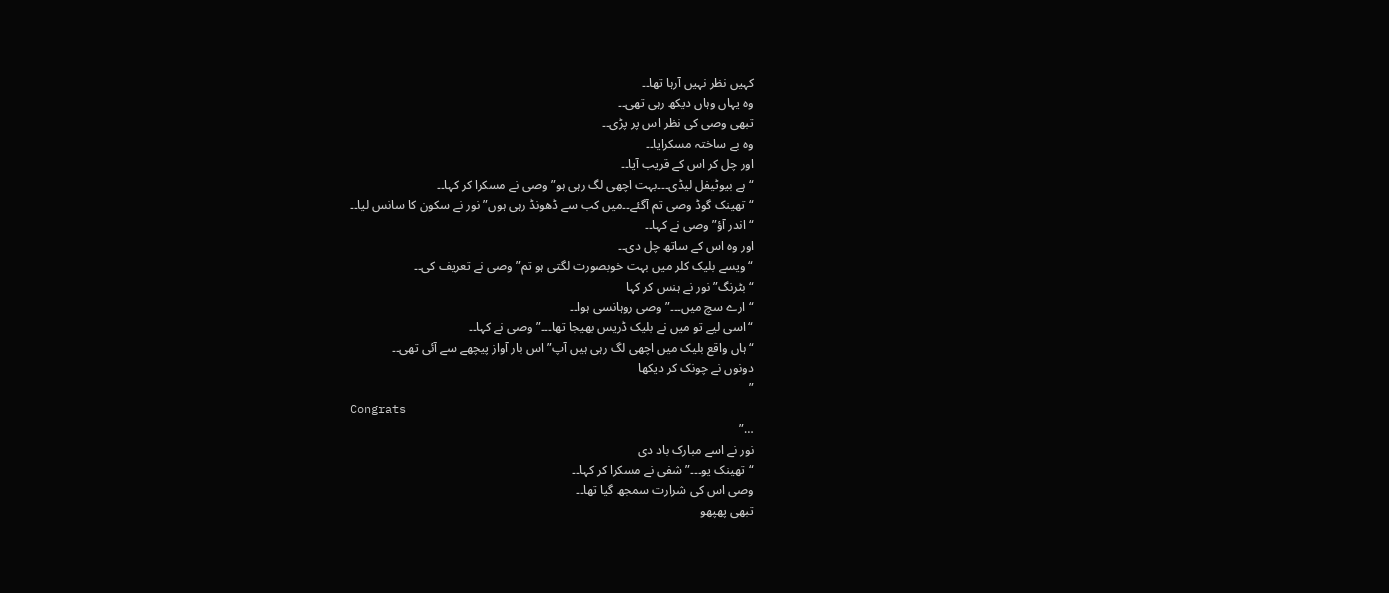کہیں نظر نہیں آرہا تھا۔۔
وہ یہاں وہاں دیکھ رہی تھی۔۔
تبھی وصی کی نظر اس پر پڑی۔۔
وہ بے ساختہ مسکرایا۔۔
اور چل کر اس کے قریب آیا۔۔
“ہے بیوٹیفل لیڈی۔۔۔بہت اچھی لگ رہی ہو” وصی نے مسکرا کر کہا۔۔
“تھینک گوڈ وصی تم آگئے۔۔میں کب سے ڈھونڈ رہی ہوں” نور نے سکون کا سانس لیا۔۔
“اندر آؤ” وصی نے کہا۔۔
اور وہ اس کے ساتھ چل دی۔۔
“ویسے بلیک کلر میں بہت خوبصورت لگتی ہو تم” وصی نے تعریف کی۔۔
“بٹرنگ” نور نے ہنس کر کہا
“ارے سچ میں۔۔۔” وصی روہانسی ہوا۔۔
“اسی لیے تو میں نے بلیک ڈریس بھیجا تھا۔۔۔” وصی نے کہا۔۔
“ہاں واقع بلیک میں اچھی لگ رہی ہیں آپ” اس بار آواز پیچھے سے آئی تھی۔۔
دونوں نے چونک کر دیکھا
”
Congrats
…”
نور نے اسے مبارک باد دی
“تھینک یو۔۔۔” شفی نے مسکرا کر کہا۔۔
وصی اس کی شرارت سمجھ گیا تھا۔۔
تبھی پھپھو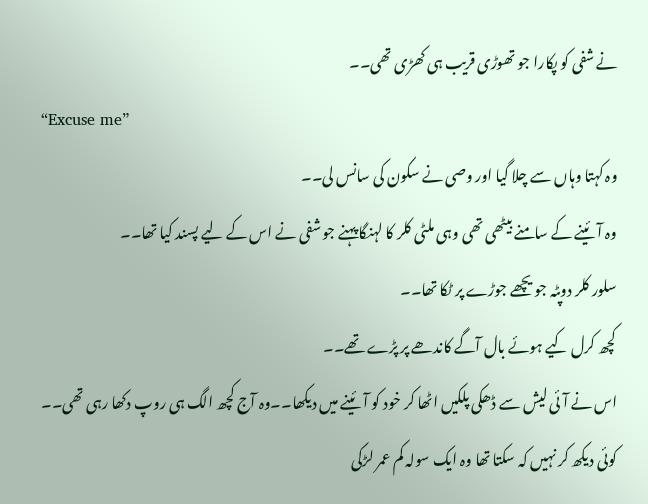نے شفی کو پکارا جو تھوڑی قریب ہی کھڑی تھی۔۔
“Excuse me”
وہ کہتا وہاں سے چلا گیا اور وصی نے سکون کی سانس لی۔۔
وہ آئینے کے سامنے بیٹھی تھی وہی ملٹی کلر کا لہنگا پہنے جو شفی نے اس کے لیے پسند کیا تھا۔۔
سلور کلر دوپٹہ جو یچھے جوڑے پر ٹکا تھا۔۔
کچھ کرل کیے ہوئے بال آگے کاندھے پر پڑے تھے۔۔
اس نے آئی لیش سے ڈھکی پلکیں اٹھا کر خود کو آئینے میں دیکھا۔۔وہ آج کچھ الگ ہی روپ دکھا رہی تھی۔۔
کوئی دیکھ کر نہیں کہ سکتا تھا وہ ایک سولہ کم عمر لڑکی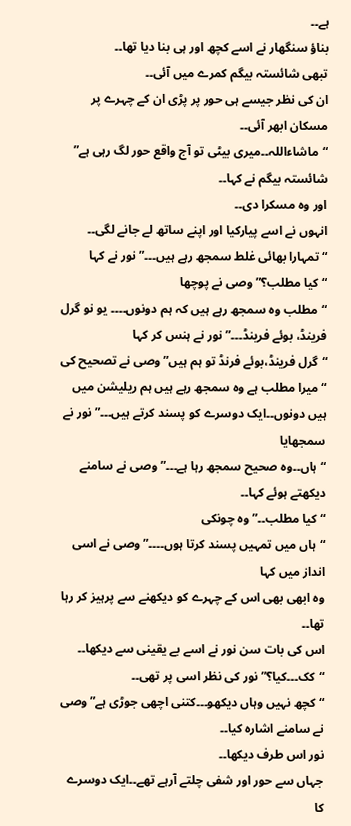ہے۔۔
بناؤ سنگھار نے اسے کچھ اور ہی بنا دیا تھا۔۔
تبھی شائستہ بیگم کمرے میں آئی۔۔
ان کی نظر جیسے ہی حور پر پڑی ان کے چہرے پر مسکان ابھر آئی۔۔
“ماشاءاللہ۔۔میری بیٹی تو آج واقع حور لگ رہی ہے” شائستہ بیگم نے کہا۔۔
اور وہ مسکرا دی۔۔
انہوں نے اسے پیارکیا اور اپنے ساتھ لے جانے لگی۔۔
“تمہارا بھائی غلط سمجھ رہے ہیں۔۔۔” نور نے کہا
“کیا مطلب؟” وصی نے پوچھا
“مطلب وہ سمجھ رہے ہیں کہ ہم دونوں۔۔۔۔ یو نو گرل فرینڈ، بوئے فرینڈ۔۔۔” نور نے ہنس کر کہا
“گرل فرینڈ،بوئے فرنڈ تو ہم ہیں” وصی نے تصحیح کی
“میرا مطلب ہے وہ سمجھ رہے ہیں ہم ریلیشن میں ہیں دونوں۔۔ایک دوسرے کو پسند کرتے ہیں۔۔۔” نور نے سمجھایا
“ہاں۔۔وہ صحیح سمجھ رہا ہے۔۔۔” وصی نے سامنے دیکھتے ہوئے کہا۔۔
“کیا مطلب۔۔” وہ چونکی
“ہاں میں تمہیں پسند کرتا ہوں۔۔۔۔” وصی نے اسی انداز میں کہا
وہ ابھی بھی اس کے چہرے کو دیکھنے سے پرہیز کر رہا تھا۔۔
اس کی بات سن نور نے اسے بے یقینی سے دیکھا۔۔
“کک۔۔۔کیا؟” نور کی نظر اسی پر تھی۔۔
“کچھ نہیں وہاں دیکھو۔۔۔کتنی اچھی جوڑی ہے” وصی نے سامنے اشارہ کیا۔۔
نور اس طرف دیکھا۔۔
جہاں سے حور اور شفی چلتے آرہے تھے۔۔ایک دوسرے کا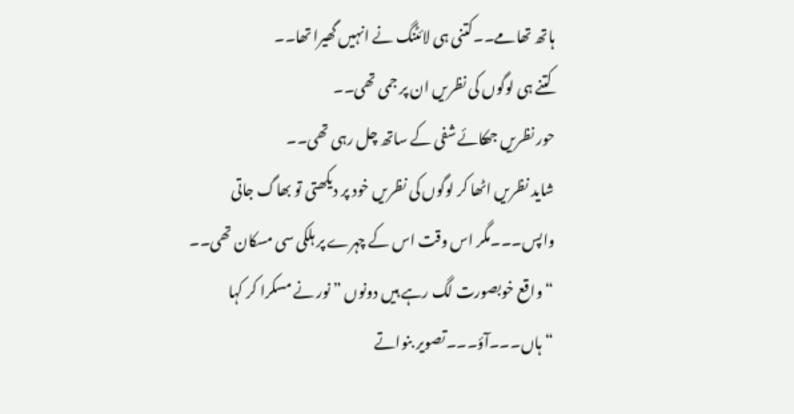ہاتھ تھامے۔۔کتنی ہی لائٹنگ نے انہیں گھیرا تھا۔۔
کتنے ہی لوگوں کی نظریں ان پر جمی تھی۔۔
حور نظریں جھکائے شفی کے ساتھ چل رہی تھی۔۔
شاید نظریں اٹھا کر لوگوں کی نظریں خود پر دیکھتی تو بھاگ جاتی واپس۔۔۔مگر اس وقت اس کے چہرے پر ہلکی سی مسکان تھی۔۔
“واقع خوبصورت لگ رہے ہیں دونوں ” نور نے مسکرا کر کہا
“ہاں۔۔۔آؤ۔۔۔تصویر بنواتے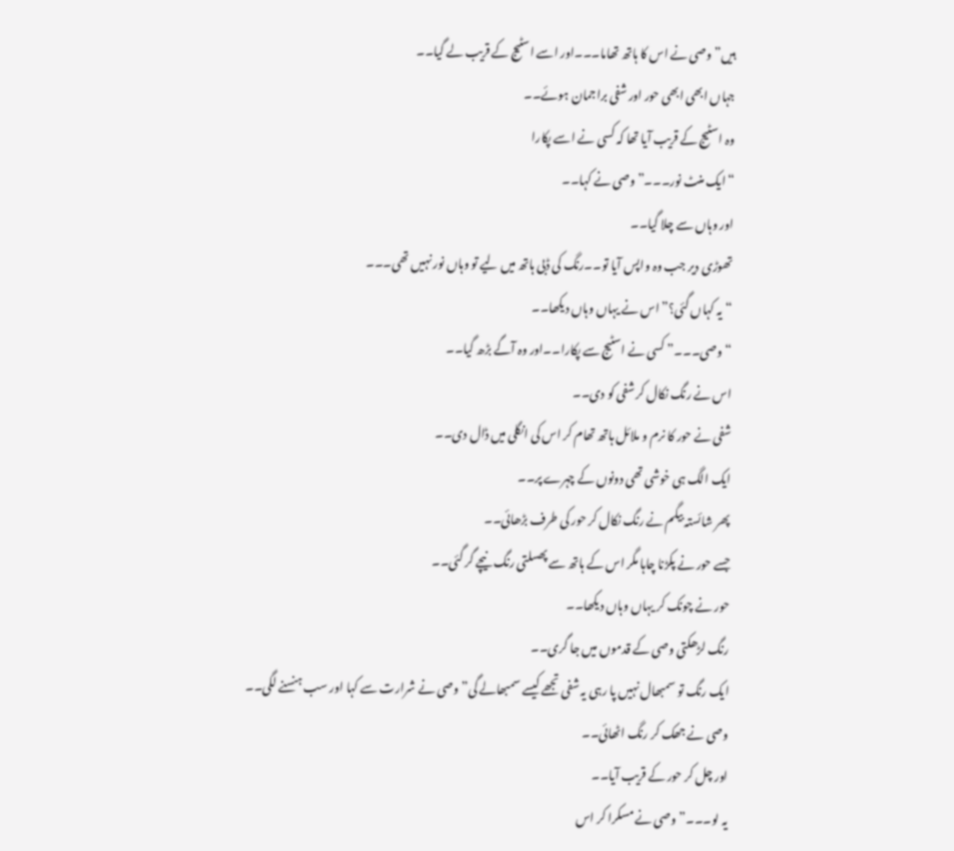ہیں” وصی نے اس کا ہاتھ تھاما۔۔۔اور اسے اسٹیج کے قریب لے گیا۔۔
جہاں ابھی ابھی حور اور شفی براجمان ہوئے۔۔
وہ اسٹیج کے قریب آیا تھا کہ کسی نے اسے پکارا
“ایک منٹ نور۔۔۔” وصی نے کہا۔۔
اور وہاں سے چلا گیا۔۔
تھوڑی دیر جب وہ واپس آیا تو۔۔رنگ کی ڈبی ہاتھ میں لیے تو وہاں نور نہیں تھی۔۔۔
“یہ کہاں گئی؟” اس نے یہاں وہاں دیکھا۔۔
“وصی۔۔۔” کسی نے اسٹیج سے پکارا۔۔اور وہ آگے بڑھ گیا۔۔
اس نے رنگ نکال کر شفی کو دی۔۔
شفی نے حور کا نرم و ملائل ہاتھ تھام کر اس کی انگلی میں ڈال دی۔۔
ایک الگ ہی خوشی تھی دونوں کے چہرے پر۔۔
پھر شائستہ بیگم نے رنگ نکال کر حور کی طرف بڑھائی۔۔
جسے حور نے پکڑنا چاہا مگر اس کے ہاتھ سے پھسلتی رنگ نیچے گر گئی۔۔
حور نے چونک کر یہاں وہاں دیکھا۔۔
رنگ لڑھکتی وصی کے قدموں میں جا گری۔۔
ایک رنگ تو سمبھال نہیں پا رہی یہ شفی تجھے کیسے سمبھالے گی” وصی نے شرارت سے کہا اور سب ہنسنے لگی۔۔
وصی نے جھک کر رنگ اٹھائی۔۔
اور چل کر حور کے قریب آیا۔۔
یہ لو۔۔۔”وصی نے مسکرا کر اس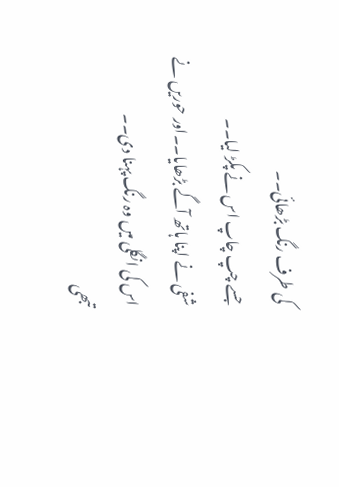کی طرف رنگ بڑھائی۔۔
جسے چپ چاپ اس نے پکڑ لیا۔۔
شفی نے اپنا ہاتھ آگے بڑھایا۔۔اور حوریں نے اس کی انگلی میں وہ رنگ پہنا دی۔۔
تبھی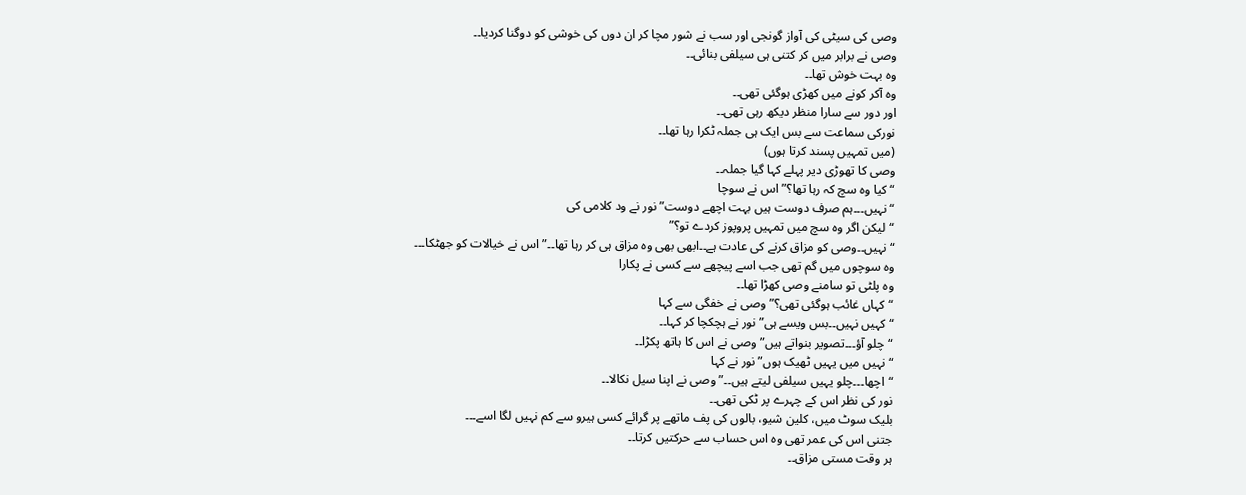وصی کی سیٹی کی آواز گونجی اور سب نے شور مچا کر ان دوں کی خوشی کو دوگنا کردیا۔۔
وصی نے برابر میں کر کتنی ہی سیلفی بنائی۔۔
وہ بہت خوش تھا۔۔
وہ آکر کونے میں کھڑی ہوگئی تھی۔۔
اور دور سے سارا منظر دیکھ رہی تھی۔۔
نورکی سماعت سے بس ایک ہی جملہ ٹکرا رہا تھا۔۔
(میں تمہیں پسند کرتا ہوں)
وصی کا تھوڑی دیر پہلے کہا گیا جملہ۔۔
“کیا وہ سچ کہ رہا تھا؟” اس نے سوچا
“نہیں۔۔۔ہم صرف دوست ہیں بہت اچھے دوست” نور نے ود کلامی کی
“لیکن اگر وہ سچ میں تمہیں پروپوز کردے تو؟”
“نہیں۔۔وصی کو مزاق کرنے کی عادت ہے۔۔ابھی بھی وہ مزاق ہی کر رہا تھا۔۔” اس نے خیالات کو جھٹکا۔۔۔
وہ سوچوں میں گم تھی جب اسے پیچھے سے کسی نے پکارا
وہ پلٹی تو سامنے وصی کھڑا تھا۔۔
“کہاں غائب ہوگئی تھی؟” وصی نے خفگی سے کہا
“کہیں نہیں۔۔بس ویسے ہی” نور نے ہچکچا کر کہا۔۔
“چلو آؤ۔۔۔تصویر بنواتے ہیں” وصی نے اس کا ہاتھ پکڑا۔۔
“نہیں میں یہیں ٹھیک ہوں” نور نے کہا
“اچھا۔۔۔چلو یہیں سیلفی لیتے ہیں۔۔” وصی نے اپنا سیل نکالا۔۔
نور کی نظر اس کے چہرے پر ٹکی تھی۔۔
بلیک سوٹ میں، کلین شیو، بالوں کی پف ماتھے پر گرائے کسی ہیرو سے کم نہیں لگا اسے۔۔۔
جتنی اس کی عمر تھی وہ اس حساب سے حرکتیں کرتا۔۔
ہر وقت مستی مزاق۔۔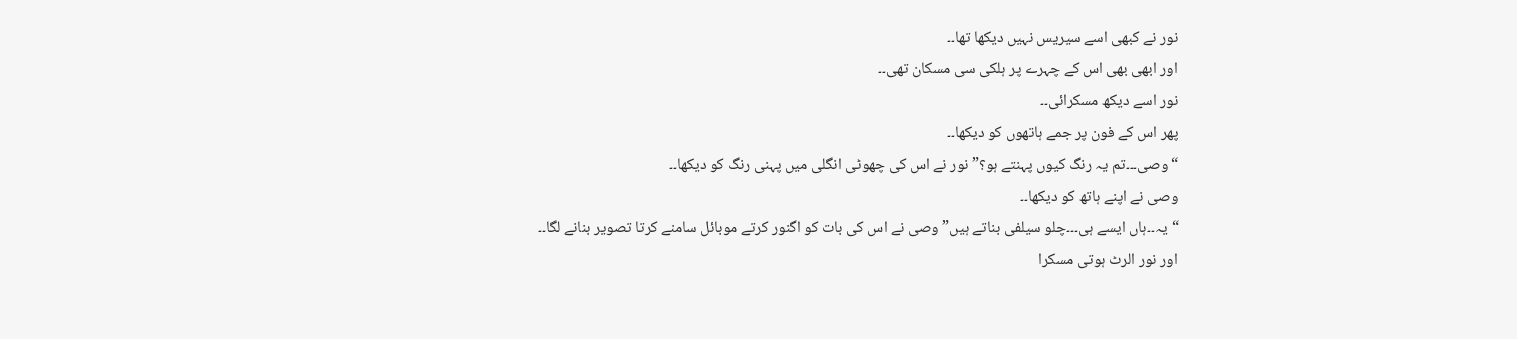نور نے کبھی اسے سیریس نہیں دیکھا تھا۔۔
اور ابھی بھی اس کے چہرے پر ہلکی سی مسکان تھی۔۔
نور اسے دیکھ مسکرائی۔۔
پھر اس کے فون پر جمے ہاتھوں کو دیکھا۔۔
“وصی۔۔۔تم یہ رنگ کیوں پہنتے ہو؟” نور نے اس کی چھوٹی انگلی میں پہنی رنگ کو دیکھا۔۔
وصی نے اپنے ہاتھ کو دیکھا۔۔
“یہ۔۔ہاں ایسے ہی۔۔۔چلو سیلفی بناتے ہیں” وصی نے اس کی بات کو اگنور کرتے موبائل سامنے کرتا تصویر بنانے لگا۔۔
اور نور الرٹ ہوتی مسکرا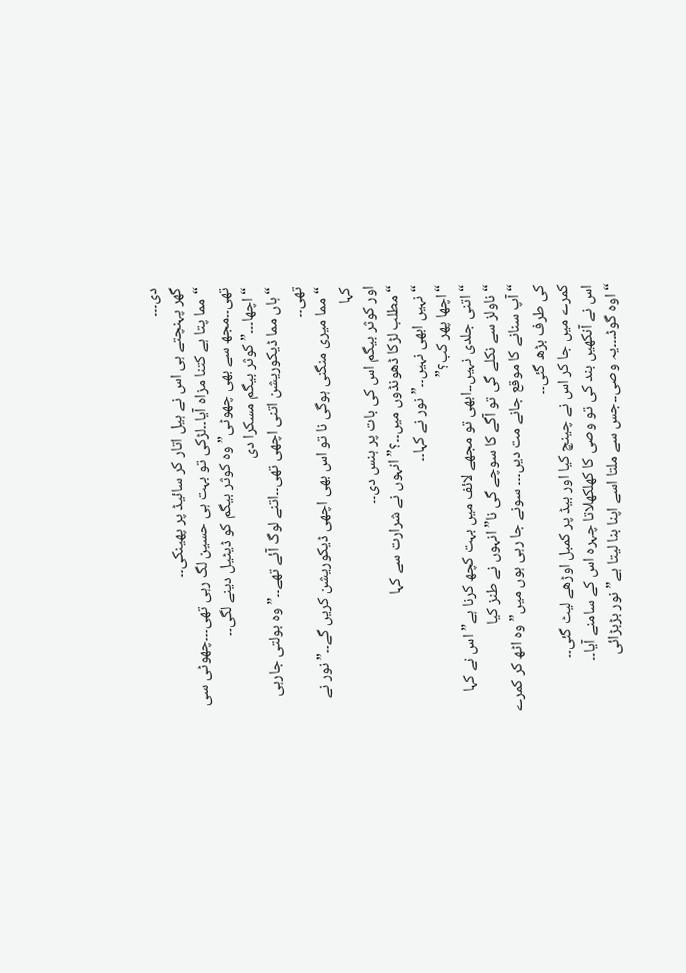دی۔۔۔
گھر پہنچتے ہی اس نے ہیل اتار کر سائیڈ پر پھینکی۔۔
“مما پتا ہے کتنا مزاہ آیا۔۔لڑکی تو بہت ہی حسین لگ رہی تھی۔۔۔چھوٹی سی تھی۔۔مجھ سے بھی چھوٹی” وہ کوثر بیگم کو ڈیٹیل دینے لگی۔۔
“اچھا۔۔۔” کوثر بیگم مسکرا دی
“ہاں مما ڈیکوریشن اتنی اچھی تھی۔۔اتنے لوگ آئے تھے۔۔” وہ بولتی جارہی تھی۔۔
“مما میری منگنی ہوگی نا تو اس بھی اچھی ڈیکوریشن کریں گے۔۔” نور نے کہا
اور کوثر بیگم اس کی بات پر ہنس دی۔۔
“مطلب لڑکا ڈھونڈوں میں۔۔؟” انہوں نے شرارت سے کہا
“نہیں ابھی نہیں۔۔” نور نے کہا۔۔
“اچھا پھر کب؟”
“اتنی جلدی نہیں۔۔ابھی تو مجھے لائف میں بہت کچھ کرنا ہے” اس نے کہا
“ناولز سے نکلے گی تو آگے کا سوچے گی نا” انہوں نے طنز کیا
“آپ سنانے کا موقع جانے مت دیں۔۔۔ سونے جا رہی ہوں میں” وہ اٹھ کر کمرے کی طرف بڑھ گئی۔۔
کمرے میں جا کر اس نے چینچ کیا اور بیڈ پر کمبل اوڑھے لیٹ گئی۔۔
اس نے آنکھیں بند کی تو وصی کا کھلکھلاتا چہرہ اس کے سامنے آیا۔۔
“اوہ گوڈ۔۔۔یہ وصی۔۔جس سے ملتا اسے اپنا بنا لیتا ہے” نور بڑبڑائی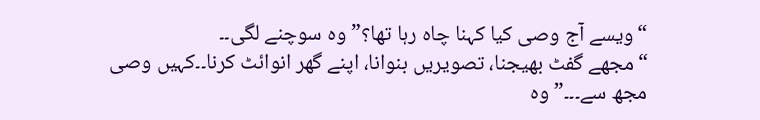“ویسے آج وصی کیا کہنا چاہ رہا تھا؟” وہ سوچنے لگی۔۔
“مجھے گفٹ بھیجنا، تصویریں بنوانا، اپنے گھر انوائٹ کرنا۔۔کہیں وصی مجھ سے۔۔۔” وہ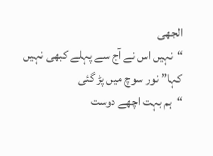الجھی
“نہیں اس نے آج سے پہلے کبھی نہیں کہا” نور سوچ میں پڑ گئی
“ہم بہت اچھے دوست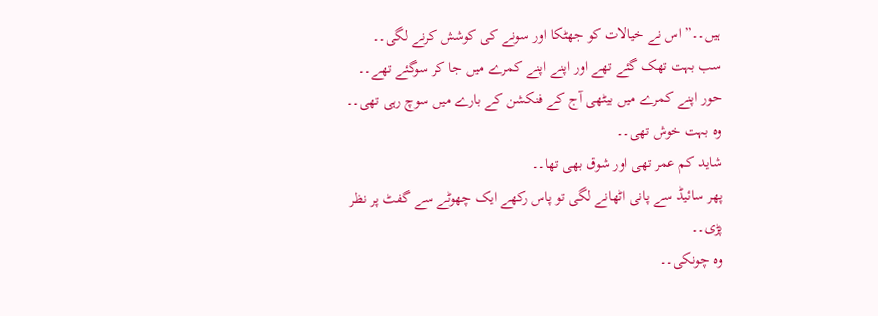ہیں۔۔” اس نے خیالات کو جھٹکا اور سونے کی کوشش کرنے لگی۔۔
سب بہت تھک گئے تھے اور اپنے اپنے کمرے میں جا کر سوگئے تھے۔۔
حور اپنے کمرے میں بیٹھی آج کے فنکشن کے بارے میں سوچ رہی تھی۔۔
وہ بہت خوش تھی۔۔
شاید کم عمر تھی اور شوق بھی تھا۔۔
پھر سائیڈ سے پانی اٹھانے لگی تو پاس رکھے ایک چھوٹے سے گفٹ پر نظر پڑی۔۔
وہ چونکی۔۔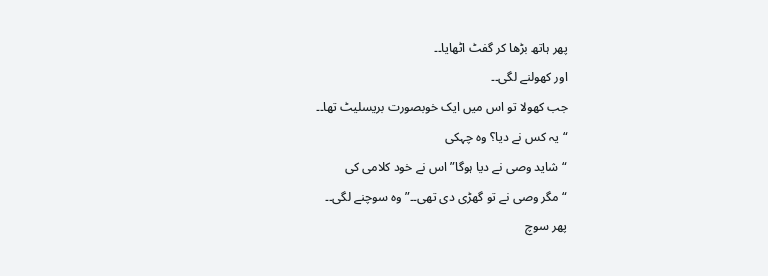پھر ہاتھ بڑھا کر گفٹ اٹھایا۔۔
اور کھولنے لگی۔۔
جب کھولا تو اس میں ایک خوبصورت بریسلیٹ تھا۔۔
“یہ کس نے دیا؟ وہ چہکی
“شاید وصی نے دیا ہوگا” اس نے خود کلامی کی
“مگر وصی نے تو گھڑی دی تھی۔۔” وہ سوچنے لگی۔۔
پھر سوچ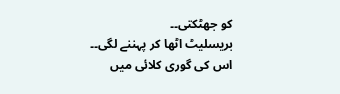کو جھٹکتی۔۔
بریسلیٹ اٹھا کر پہننے لگی۔۔
اس کی گوری کلائی میں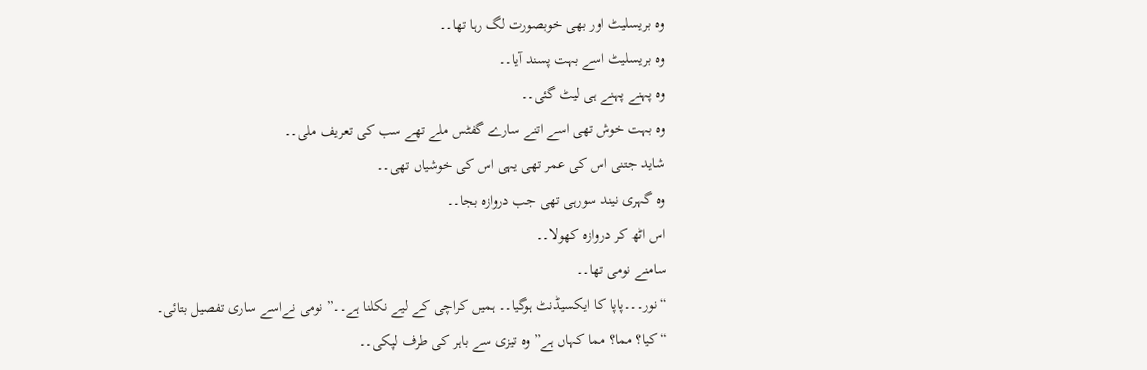وہ بریسلیٹ اور بھی خوبصورت لگ رہا تھا۔۔
وہ بریسلیٹ اسے بہت پسند آیا۔۔
وہ پہنے پہنے ہی لیٹ گئی۔۔
وہ بہت خوش تھی اسے اتنے سارے گفٹس ملے تھے سب کی تعریف ملی۔۔
شاید جتنی اس کی عمر تھی یہی اس کی خوشیاں تھی۔۔
وہ گہری نیند سورہی تھی جب دروازہ بجا۔۔
اس اٹھ کر دروازہ کھولا۔۔
سامنے نومی تھا۔۔
“نور۔۔۔پاپا کا ایکسیڈنٹ ہوگیا۔۔ ہمیں کراچی کے لیے نکلنا ہے۔۔” نومی نےاسے ساری تفصیل بتائی۔
“کیا؟ مما؟ مما کہاں ہے” وہ تیزی سے باہر کی طرف لپکی۔۔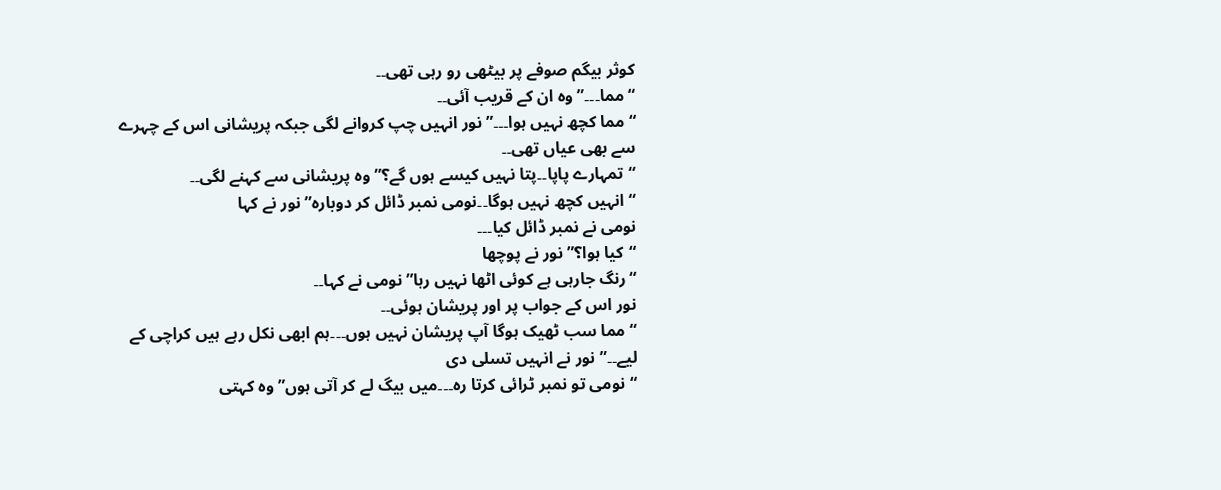کوثر بیگم صوفے پر بیٹھی رو رہی تھی۔۔
“مما۔۔۔” وہ ان کے قریب آئی۔۔
“مما کچھ نہیں ہوا۔۔۔” نور انہیں چپ کروانے لگی جبکہ پریشانی اس کے چہرے سے بھی عیاں تھی۔۔
“تمہارے پاپا۔۔پتا نہیں کیسے ہوں گے؟” وہ پریشانی سے کہنے لگی۔۔
“انہیں کچھ نہیں ہوگا۔۔نومی نمبر ڈائل کر دوبارہ” نور نے کہا
نومی نے نمبر ڈائل کیا۔۔۔
“کیا ہوا؟” نور نے پوچھا
“رنگ جارہی ہے کوئی اٹھا نہیں رہا” نومی نے کہا۔۔
نور اس کے جواب پر اور پریشان ہوئی۔۔
“مما سب ٹھیک ہوگا آپ پریشان نہیں ہوں۔۔۔ہم ابھی نکل رہے ہیں کراچی کے لیے۔۔” نور نے انہیں تسلی دی
“نومی تو نمبر ٹرائی کرتا رہ۔۔۔میں بیگ لے کر آتی ہوں” وہ کہتی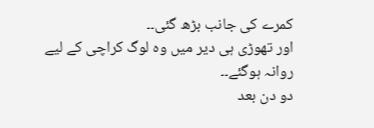کمرے کی جانب بڑھ گئی۔۔
اور تھوڑی ہی دیر میں وہ لوگ کراچی کے لیے روانہ ہوگئے۔۔
دو دن بعد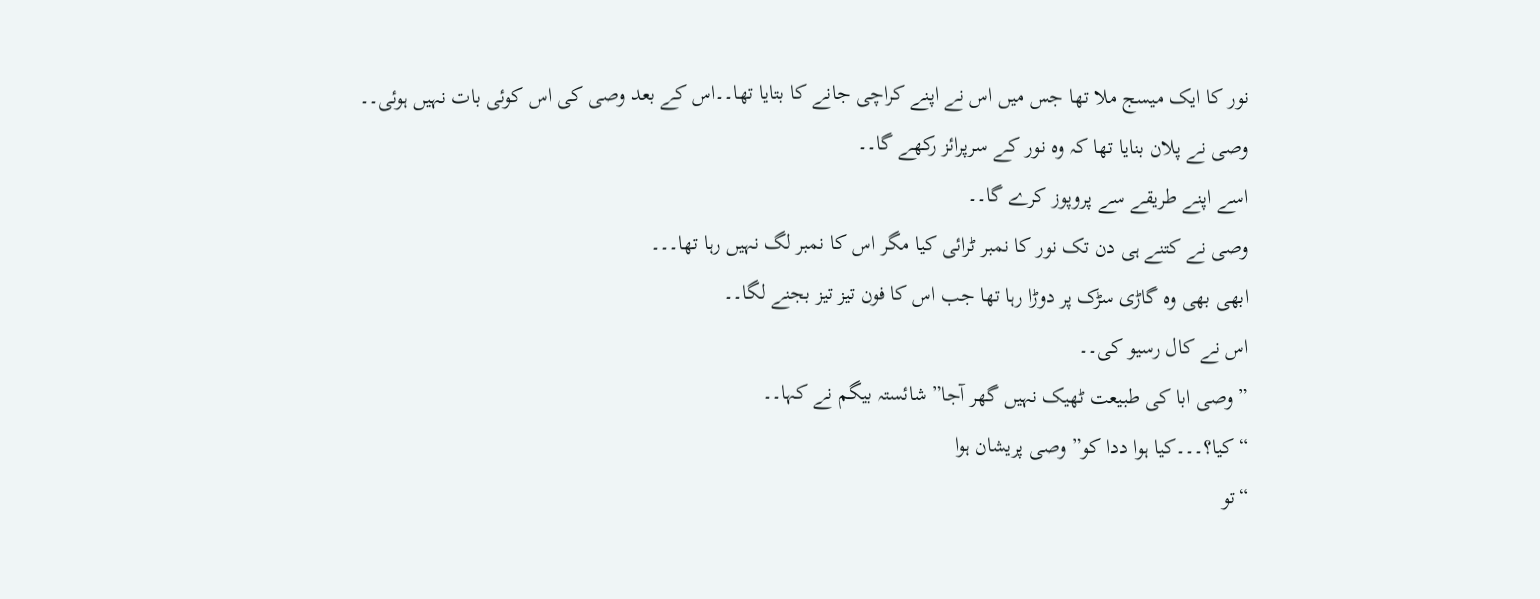نور کا ایک میسج ملا تھا جس میں اس نے اپنے کراچی جانے کا بتایا تھا۔۔اس کے بعد وصی کی اس کوئی بات نہیں ہوئی۔۔
وصی نے پلان بنایا تھا کہ وہ نور کے سرپرائز رکھے گا۔۔
اسے اپنے طریقے سے پروپوز کرے گا۔۔
وصی نے کتنے ہی دن تک نور کا نمبر ٹرائی کیا مگر اس کا نمبر لگ نہیں رہا تھا۔۔۔
ابھی بھی وہ گاڑی سڑک پر دوڑا رہا تھا جب اس کا فون تیز تیز بجنے لگا۔۔
اس نے کال رسیو کی۔۔
” وصی ابا کی طبیعت ٹھیک نہیں گھر آجا” شائستہ بیگم نے کہا۔۔
“کیا؟۔۔۔کیا ہوا ددا کو” وصی پریشان ہوا
“تو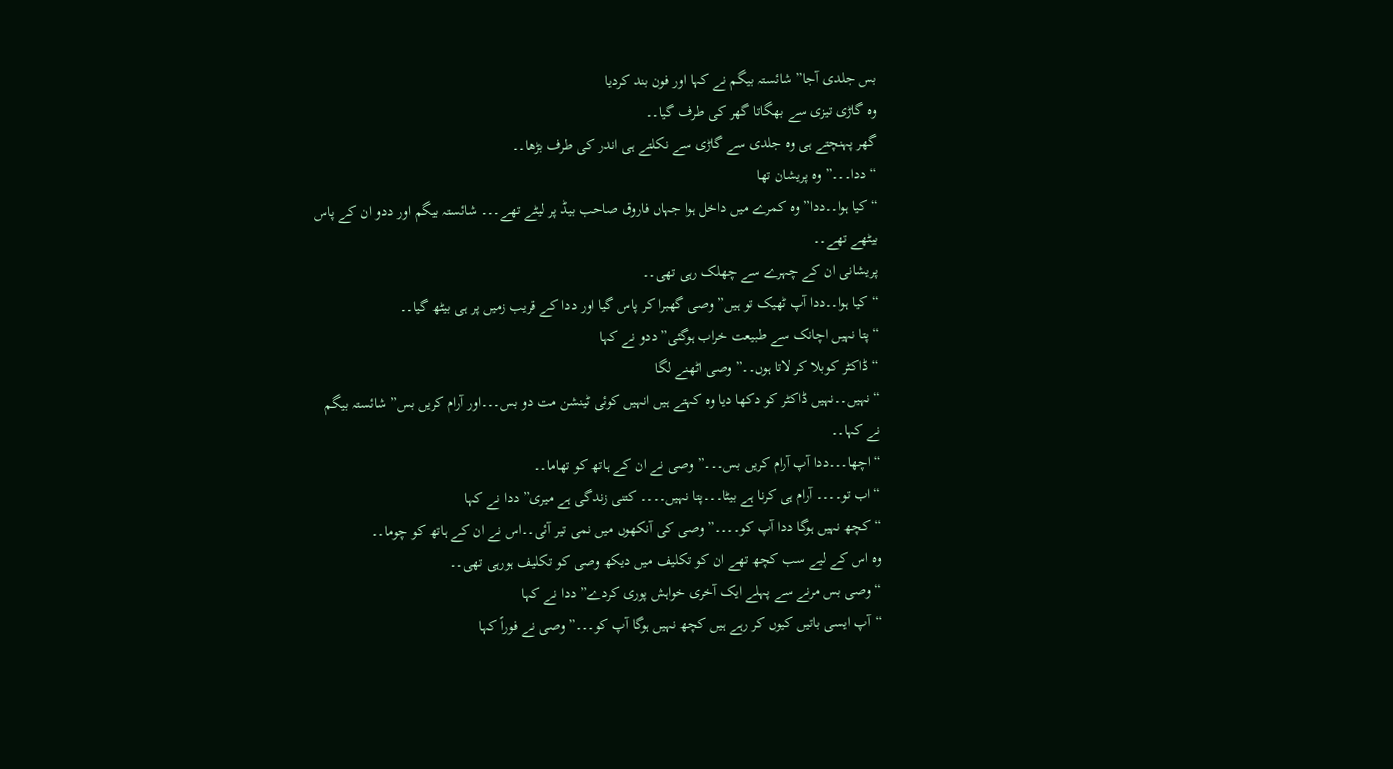بس جلدی آجا” شائستہ بیگم نے کہا اور فون بند کردیا
وہ گاڑی تیزی سے بھگاتا گھر کی طرف گیا۔۔
گھر پہنچتے ہی وہ جلدی سے گاڑی سے نکلتے ہی اندر کی طرف بڑھا۔۔
“ددا۔۔۔” وہ پریشان تھا
“کیا ہوا۔۔ددا” وہ کمرے میں داخل ہوا جہاں فاروق صاحب بیڈ پر لیٹے تھے۔۔۔ شائستہ بیگم اور ددو ان کے پاس بیٹھے تھے۔۔
پریشانی ان کے چہرے سے چھلک رہی تھی۔۔
“کیا ہوا۔۔ددا آپ ٹھیک تو ہیں” وصی گھبرا کر پاس گیا اور ددا کے قریب زمیں پر ہی بیٹھ گیا۔۔
“پتا نہیں اچانک سے طبیعت خراب ہوگئی” ددو نے کہا
“ڈاکٹر کوبلا کر لاتا ہوں۔۔” وصی اٹھنے لگا
“نہیں۔۔نہیں ڈاکٹر کو دکھا دیا وہ کہتے ہیں انہیں کوئی ٹینشن مت دو بس۔۔۔اور آرام کریں بس” شائستہ بیگم نے کہا۔۔
“اچھا۔۔۔ددا آپ آرام کریں بس۔۔۔” وصی نے ان کے ہاتھ کو تھاما۔۔
“اب تو۔۔۔۔ آرام ہی کرنا ہے بیٹا۔۔۔پتا نہیں۔۔۔۔ کتنی زندگی ہے میری” ددا نے کہا
“کچھ نہیں ہوگا ددا آپ کو۔۔۔۔” وصی کی آنکھوں میں نمی تیر آئی۔۔اس نے ان کے ہاتھ کو چوما۔۔
وہ اس کے لیے سب کچھ تھے ان کو تکلیف میں دیکھ وصی کو تکلیف ہورہی تھی۔۔
“وصی بس مرنے سے پہلے ایک آخری خواہش پوری کردے” ددا نے کہا
“آپ ایسی باتیں کیوں کر رہے ہیں کچھ نہیں ہوگا آپ کو۔۔۔” وصی نے فوراً کہا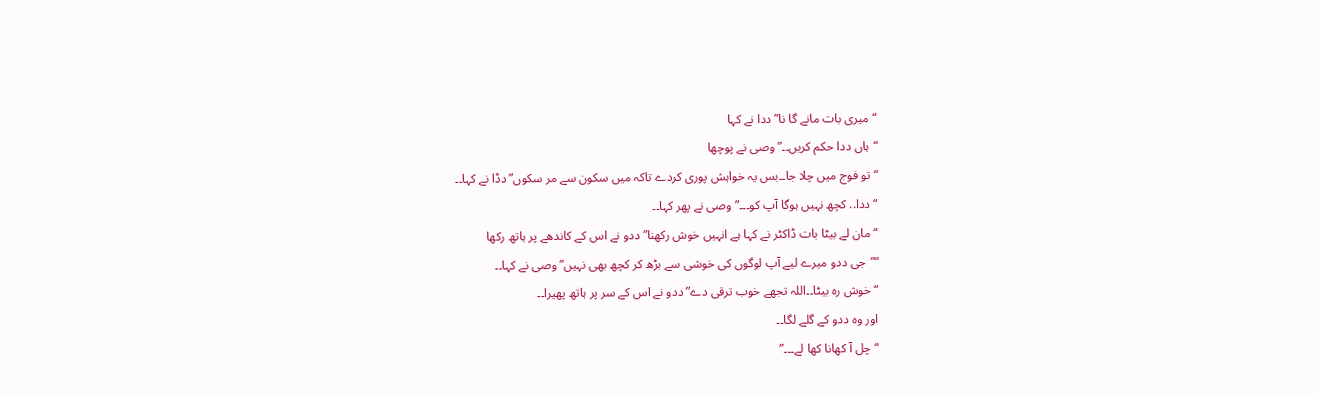“میری بات مانے گا نا” ددا نے کہا
“ہاں ددا حکم کریں۔۔” وصی نے پوچھا
“تو فوج میں چلا جا۔۔بس یہ خواہش پوری کردے تاکہ میں سکون سے مر سکوں” دڈا نے کہا۔۔
“ددا.. کچھ نہیں ہوگا آپ کو۔۔۔” وصی نے پھر کہا۔۔
“مان لے بیٹا بات ڈاکٹر نے کہا ہے انہیں خوش رکھنا” ددو نے اس کے کاندھے پر ہاتھ رکھا
“”جی ددو میرے لیے آپ لوگوں کی خوشی سے بڑھ کر کچھ بھی نہیں” وصی نے کہا۔۔
“خوش رہ بیٹا۔۔اللہ تجھے خوب ترقی دے” ددو نے اس کے سر پر ہاتھ پھیرا۔۔
اور وہ ددو کے گلے لگا۔۔
“چل آ کھانا کھا لے۔۔۔”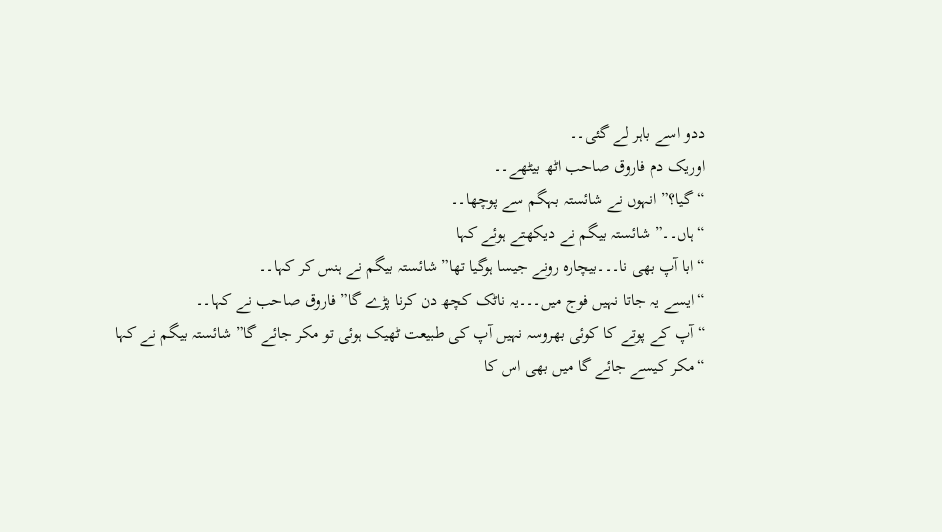ددو اسے باہر لے گئی۔۔
اوریک دم فاروق صاحب اٹھ بیٹھے۔۔
“گیا؟” انہوں نے شائستہ بہگم سے پوچھا۔۔
“ہاں۔۔” شائستہ بیگم نے دیکھتے ہوئے کہا
“ابا آپ بھی نا۔۔۔بیچارہ رونے جیسا ہوگیا تھا” شائستہ بیگم نے ہنس کر کہا۔۔
“ایسے یہ جاتا نہیں فوج میں۔۔۔یہ ناٹک کچھ دن کرنا پڑے گا” فاروق صاحب نے کہا۔۔
“آپ کے پوتے کا کوئی بھروسہ نہیں آپ کی طبیعت ٹھیک ہوئی تو مکر جائے گا” شائستہ بیگم نے کہا
“مکر کیسے جائے گا میں بھی اس کا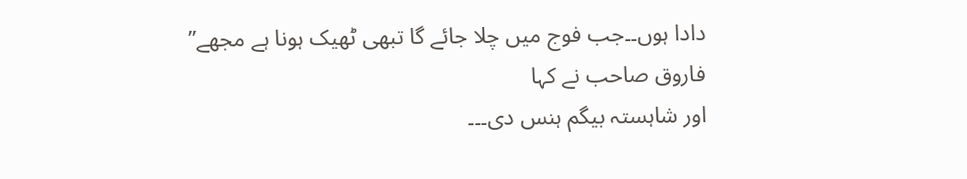دادا ہوں۔۔جب فوج میں چلا جائے گا تبھی ٹھیک ہونا ہے مجھے” فاروق صاحب نے کہا
اور شاہستہ بیگم ہنس دی۔۔۔